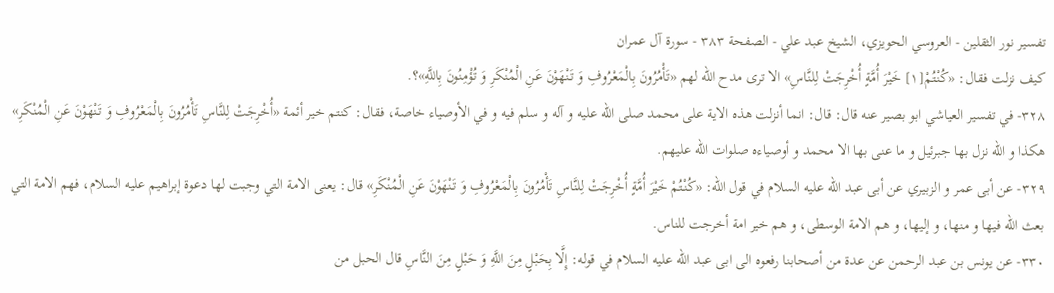تفسير نور الثقلين - العروسي الحويزي، الشيخ عبد علي - الصفحة ٣٨٣ - سورة آل عمران
كيف نزلت فقال: «كُنْتُمْ[١] خَيْرَ أُمَّةٍ أُخْرِجَتْ لِلنَّاسِ» الا ترى مدح الله لهم «تَأْمُرُونَ بِالْمَعْرُوفِ وَ تَنْهَوْنَ عَنِ الْمُنْكَرِ وَ تُؤْمِنُونَ بِاللَّهِ»؟.
٣٢٨- في تفسير العياشي ابو بصير عنه قال: قال: انما أنزلت هذه الاية على محمد صلى الله عليه و آله و سلم فيه و في الأوصياء خاصة، فقال: كنتم خير أئمة «أُخْرِجَتْ لِلنَّاسِ تَأْمُرُونَ بِالْمَعْرُوفِ وَ تَنْهَوْنَ عَنِ الْمُنْكَرِ» هكذا و الله نزل بها جبرئيل و ما عنى بها الا محمد و أوصياءه صلوات الله عليهم.
٣٢٩- عن أبى عمر و الزبيري عن أبى عبد الله عليه السلام في قول الله: «كُنْتُمْ خَيْرَ أُمَّةٍ أُخْرِجَتْ لِلنَّاسِ تَأْمُرُونَ بِالْمَعْرُوفِ وَ تَنْهَوْنَ عَنِ الْمُنْكَرِ» قال: يعنى الامة التي وجبت لها دعوة إبراهيم عليه السلام، فهم الامة التي بعث الله فيها و منها، و إليها، و هم الامة الوسطى، و هم خير امة أخرجت للناس.
٣٣٠- عن يونس بن عبد الرحمن عن عدة من أصحابنا رفعوه الى ابى عبد الله عليه السلام في قوله: إِلَّا بِحَبْلٍ مِنَ اللَّهِ وَ حَبْلٍ مِنَ النَّاسِ قال الحبل من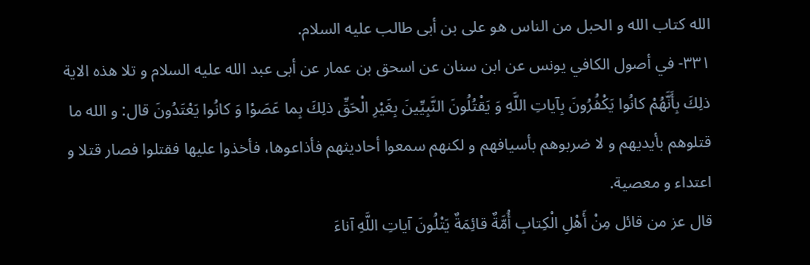الله كتاب الله و الحبل من الناس هو على بن أبى طالب عليه السلام.
٣٣١- في أصول الكافي يونس عن ابن سنان عن اسحق بن عمار عن أبى عبد الله عليه السلام و تلا هذه الاية ذلِكَ بِأَنَّهُمْ كانُوا يَكْفُرُونَ بِآياتِ اللَّهِ وَ يَقْتُلُونَ النَّبِيِّينَ بِغَيْرِ الْحَقِّ ذلِكَ بِما عَصَوْا وَ كانُوا يَعْتَدُونَ قال: و الله ما قتلوهم بأيديهم و لا ضربوهم بأسيافهم و لكنهم سمعوا أحاديثهم فأذاعوها، فأخذوا عليها فقتلوا فصار قتلا و اعتداء و معصية.
قال عز من قائل مِنْ أَهْلِ الْكِتابِ أُمَّةٌ قائِمَةٌ يَتْلُونَ آياتِ اللَّهِ آناءَ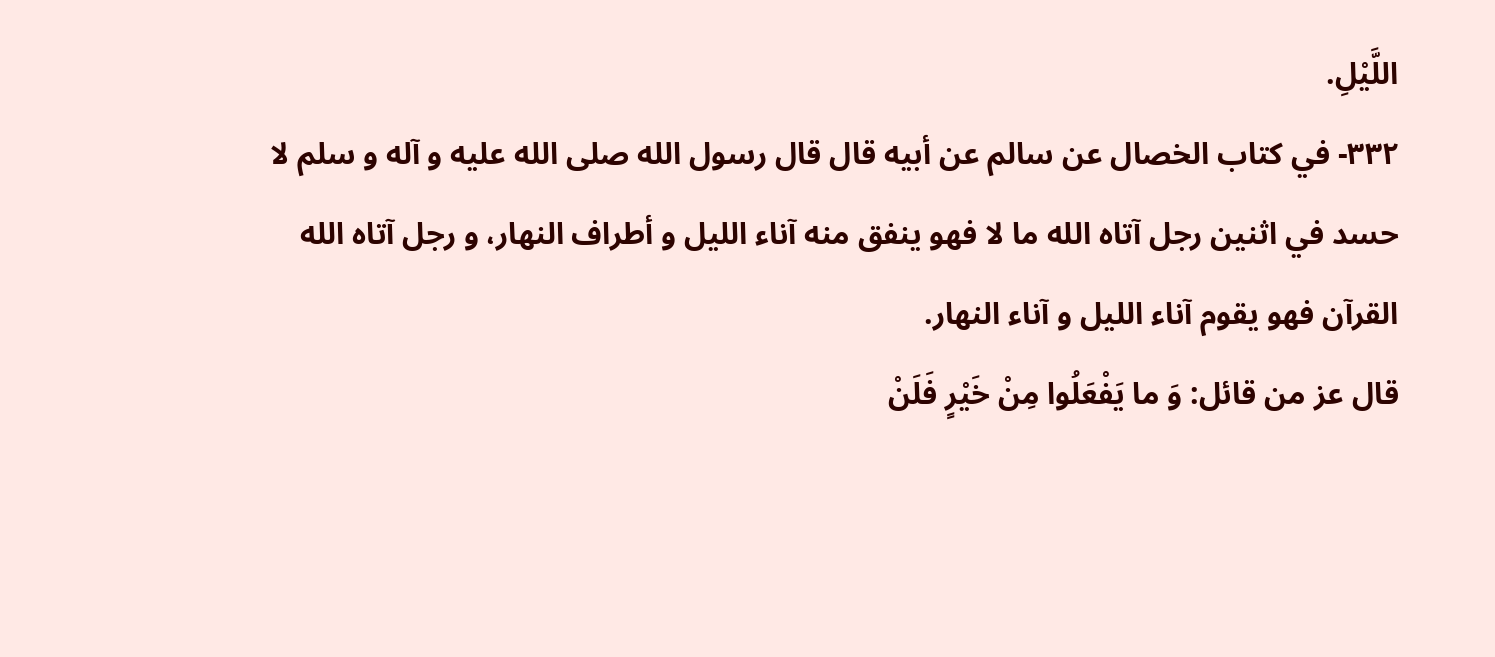اللَّيْلِ.
٣٣٢- في كتاب الخصال عن سالم عن أبيه قال قال رسول الله صلى الله عليه و آله و سلم لا حسد في اثنين رجل آتاه الله ما لا فهو ينفق منه آناء الليل و أطراف النهار، و رجل آتاه الله القرآن فهو يقوم آناء الليل و آناء النهار.
قال عز من قائل: وَ ما يَفْعَلُوا مِنْ خَيْرٍ فَلَنْ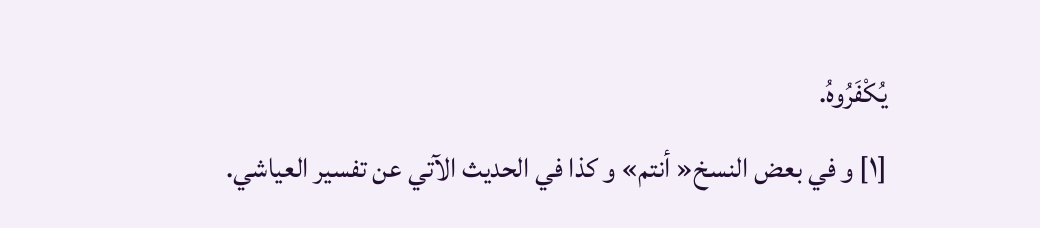يُكْفَرُوهُ.
[١] و في بعض النسخ« أنتم» و كذا في الحديث الآتي عن تفسير العياشي.